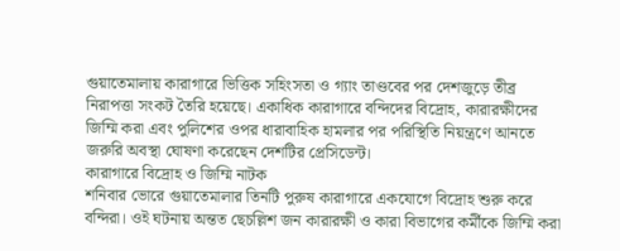গুয়াতেমালায় কারাগারে ভিত্তিক সহিংসতা ও গ্যাং তাণ্ডবের পর দেশজুড়ে তীব্র নিরাপত্তা সংকট তৈরি হয়েছে। একাধিক কারাগারে বন্দিদের বিদ্রোহ, কারারক্ষীদের জিম্মি করা এবং পুলিশের ওপর ধারাবাহিক হামলার পর পরিস্থিতি নিয়ন্ত্রণে আনতে জরুরি অবস্থা ঘোষণা করেছেন দেশটির প্রেসিডেন্ট।
কারাগারে বিদ্রোহ ও জিম্মি নাটক
শনিবার ভোরে গুয়াতেমালার তিনটি পুরুষ কারাগারে একযোগে বিদ্রোহ শুরু করে বন্দিরা। ওই ঘটনায় অন্তত ছেচল্লিশ জন কারারক্ষী ও কারা বিভাগের কর্মীকে জিম্মি করা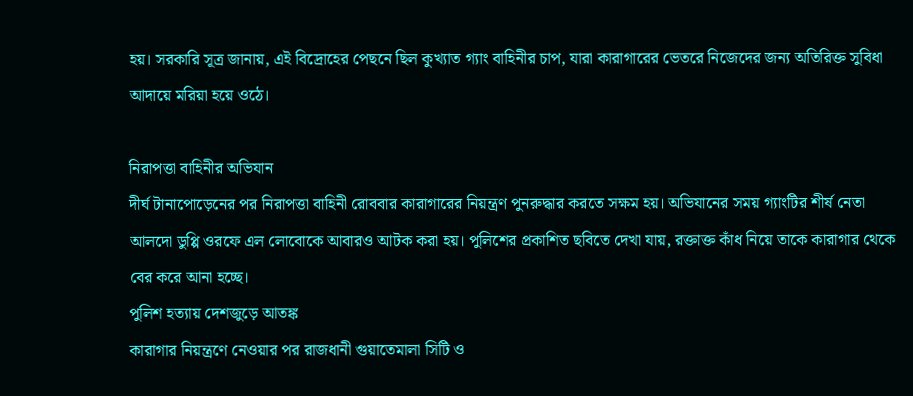হয়। সরকারি সূত্র জানায়, এই বিদ্রোহের পেছনে ছিল কুখ্যাত গ্যাং বাহিনীর চাপ, যারা কারাগারের ভেতরে নিজেদের জন্য অতিরিক্ত সুবিধা আদায়ে মরিয়া হয়ে ওঠে।

নিরাপত্তা বাহিনীর অভিযান
দীর্ঘ টানাপোড়েনের পর নিরাপত্তা বাহিনী রোববার কারাগারের নিয়ন্ত্রণ পুনরুদ্ধার করতে সক্ষম হয়। অভিযানের সময় গ্যাংটির শীর্ষ নেতা আলদো ডুপ্পি ওরফে এল লোবোকে আবারও আটক করা হয়। পুলিশের প্রকাশিত ছবিতে দেখা যায়, রক্তাক্ত কাঁধ নিয়ে তাকে কারাগার থেকে বের করে আনা হচ্ছে।
পুলিশ হত্যায় দেশজুড়ে আতঙ্ক
কারাগার নিয়ন্ত্রণে নেওয়ার পর রাজধানী গুয়াতেমালা সিটি ও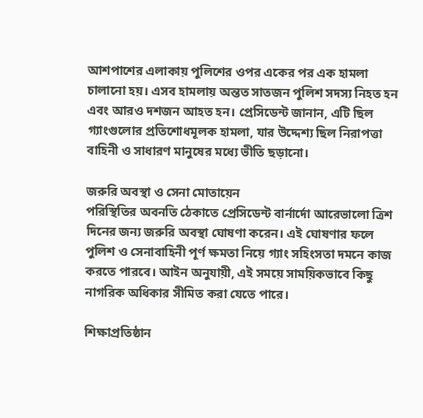আশপাশের এলাকায় পুলিশের ওপর একের পর এক হামলা চালানো হয়। এসব হামলায় অন্তত সাতজন পুলিশ সদস্য নিহত হন এবং আরও দশজন আহত হন। প্রেসিডেন্ট জানান, এটি ছিল গ্যাংগুলোর প্রতিশোধমূলক হামলা, যার উদ্দেশ্য ছিল নিরাপত্তা বাহিনী ও সাধারণ মানুষের মধ্যে ভীতি ছড়ানো।

জরুরি অবস্থা ও সেনা মোতায়েন
পরিস্থিতির অবনতি ঠেকাতে প্রেসিডেন্ট বার্নার্দো আরেভালো ত্রিশ দিনের জন্য জরুরি অবস্থা ঘোষণা করেন। এই ঘোষণার ফলে পুলিশ ও সেনাবাহিনী পূর্ণ ক্ষমতা নিয়ে গ্যাং সহিংসতা দমনে কাজ করতে পারবে। আইন অনুযায়ী, এই সময়ে সাময়িকভাবে কিছু নাগরিক অধিকার সীমিত করা যেতে পারে।

শিক্ষাপ্রতিষ্ঠান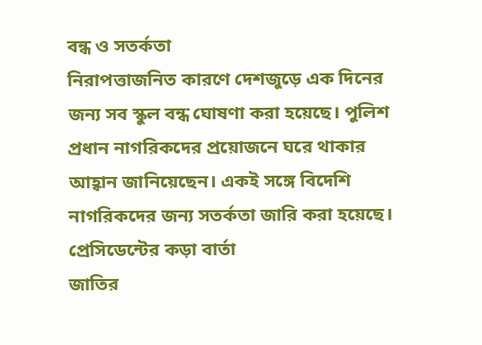বন্ধ ও সতর্কতা
নিরাপত্তাজনিত কারণে দেশজুড়ে এক দিনের জন্য সব স্কুল বন্ধ ঘোষণা করা হয়েছে। পুলিশ প্রধান নাগরিকদের প্রয়োজনে ঘরে থাকার আহ্বান জানিয়েছেন। একই সঙ্গে বিদেশি নাগরিকদের জন্য সতর্কতা জারি করা হয়েছে।
প্রেসিডেন্টের কড়া বার্তা
জাতির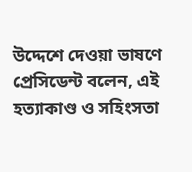উদ্দেশে দেওয়া ভাষণে প্রেসিডেন্ট বলেন, এই হত্যাকাণ্ড ও সহিংসতা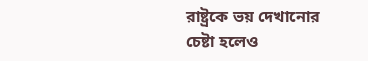রাষ্ট্রকে ভয় দেখানোর চেষ্টা হলেও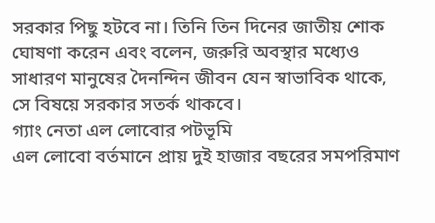সরকার পিছু হটবে না। তিনি তিন দিনের জাতীয় শোক ঘোষণা করেন এবং বলেন, জরুরি অবস্থার মধ্যেও সাধারণ মানুষের দৈনন্দিন জীবন যেন স্বাভাবিক থাকে, সে বিষয়ে সরকার সতর্ক থাকবে।
গ্যাং নেতা এল লোবোর পটভূমি
এল লোবো বর্তমানে প্রায় দুই হাজার বছরের সমপরিমাণ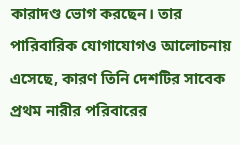কারাদণ্ড ভোগ করছেন। তার পারিবারিক যোগাযোগও আলোচনায় এসেছে, কারণ তিনি দেশটির সাবেক প্রথম নারীর পরিবারের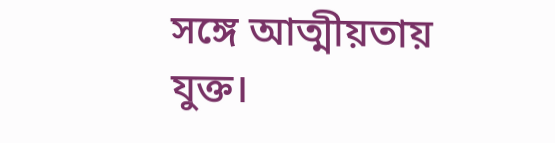সঙ্গে আত্মীয়তায় যুক্ত।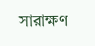সারাক্ষণ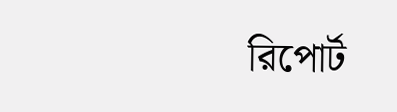রিপোর্ট